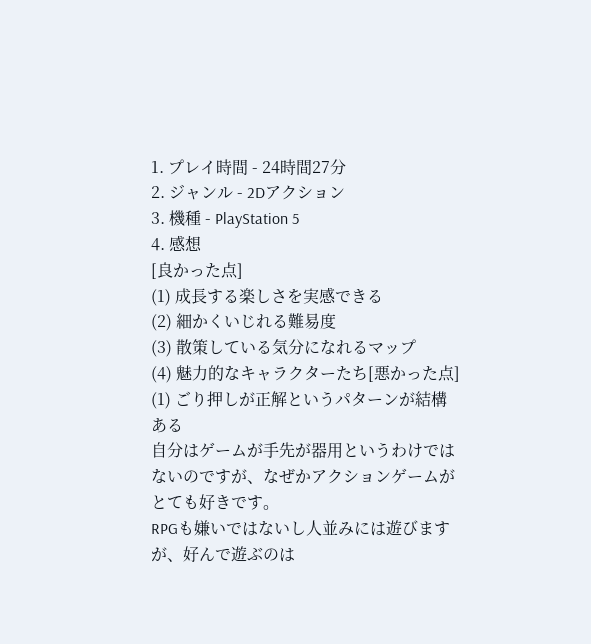1. プレイ時間 - 24時間27分
2. ジャンル - 2Dアクション
3. 機種 - PlayStation 5
4. 感想
[良かった点]
(1) 成長する楽しさを実感できる
(2) 細かくいじれる難易度
(3) 散策している気分になれるマップ
(4) 魅力的なキャラクターたち[悪かった点]
(1) ごり押しが正解というパターンが結構ある
自分はゲームが手先が器用というわけではないのですが、なぜかアクションゲームがとても好きです。
RPGも嫌いではないし人並みには遊びますが、好んで遊ぶのは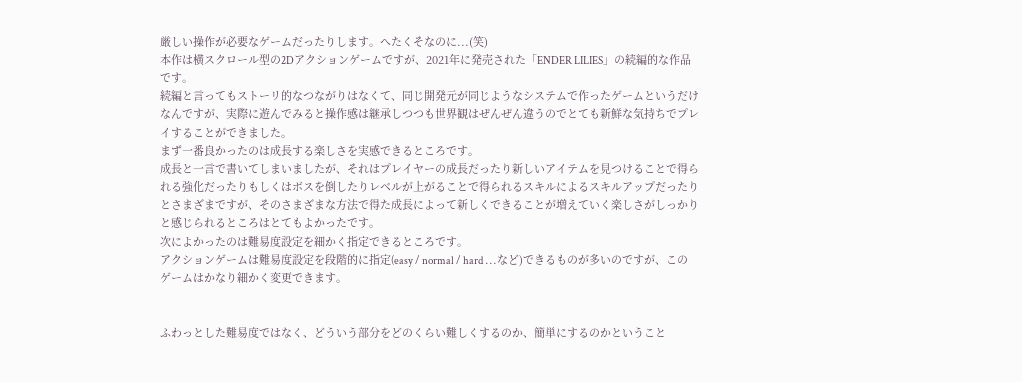厳しい操作が必要なゲームだったりします。へたくそなのに...(笑)
本作は横スクロール型の2Dアクションゲームですが、2021年に発売された「ENDER LILIES」の続編的な作品です。
続編と言ってもストーリ的なつながりはなくて、同じ開発元が同じようなシステムで作ったゲームというだけなんですが、実際に遊んでみると操作感は継承しつつも世界観はぜんぜん違うのでとても新鮮な気持ちでプレイすることができました。
まず一番良かったのは成長する楽しさを実感できるところです。
成長と一言で書いてしまいましたが、それはプレイヤーの成長だったり新しいアイテムを見つけることで得られる強化だったりもしくはボスを倒したりレベルが上がることで得られるスキルによるスキルアップだったりとさまざまですが、そのさまざまな方法で得た成長によって新しくできることが増えていく楽しさがしっかりと感じられるところはとてもよかったです。
次によかったのは難易度設定を細かく指定できるところです。
アクションゲームは難易度設定を段階的に指定(easy / normal / hard ...など)できるものが多いのですが、このゲームはかなり細かく変更できます。


ふわっとした難易度ではなく、どういう部分をどのくらい難しくするのか、簡単にするのかということ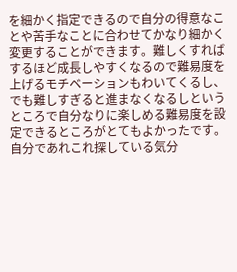を細かく指定できるので自分の得意なことや苦手なことに合わせてかなり細かく変更することができます。難しくすればするほど成長しやすくなるので難易度を上げるモチベーションもわいてくるし、でも難しすぎると進まなくなるしというところで自分なりに楽しめる難易度を設定できるところがとてもよかったです。
自分であれこれ探している気分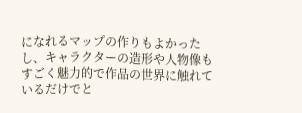になれるマップの作りもよかったし、キャラクターの造形や人物像もすごく魅力的で作品の世界に触れているだけでと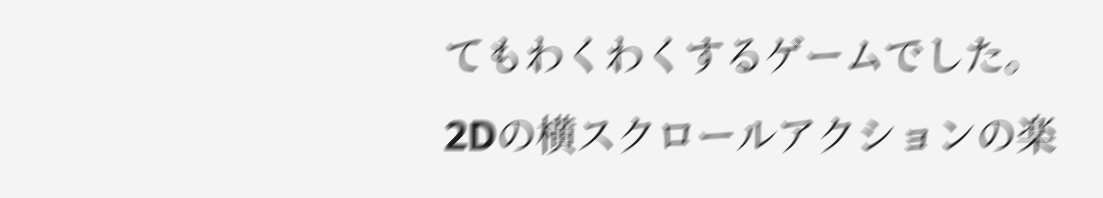てもわくわくするゲームでした。
2Dの横スクロールアクションの楽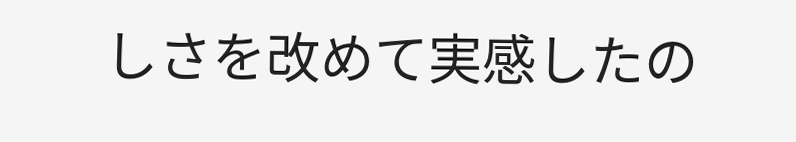しさを改めて実感したの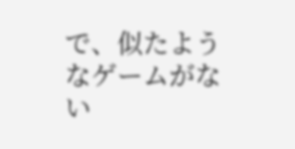で、似たようなゲームがない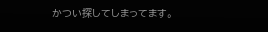かつい探してしまってます。